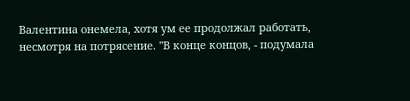Валентина онемела, хотя ум ее продолжал работать, несмотря на потрясение. "В конце концов, - подумала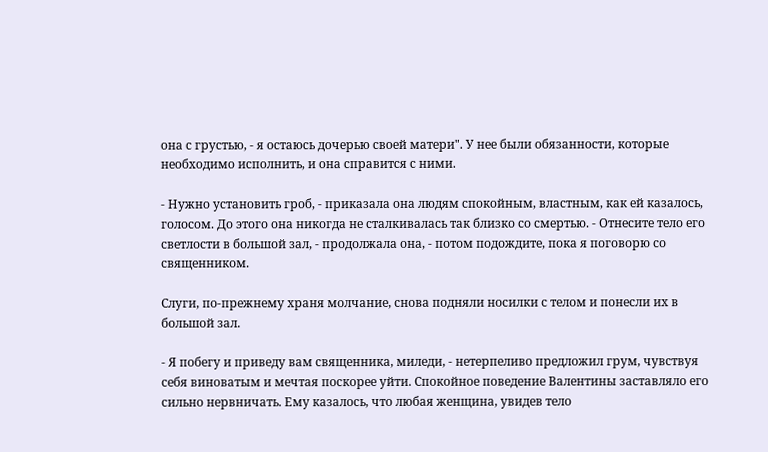она с грустью, - я остаюсь дочерью своей матери". У нее были обязанности, которые необходимо исполнить, и она справится с ними.

- Нужно установить гроб, - приказала она людям спокойным, властным, как ей казалось, голосом. До этого она никогда не сталкивалась так близко со смертью. - Отнесите тело его светлости в большой зал, - продолжала она, - потом подождите, пока я поговорю со священником.

Слуги, по-прежнему храня молчание, снова подняли носилки с телом и понесли их в большой зал.

- Я побегу и приведу вам священника, миледи, - нетерпеливо предложил грум, чувствуя себя виноватым и мечтая поскорее уйти. Спокойное поведение Валентины заставляло его сильно нервничать. Ему казалось, что любая женщина, увидев тело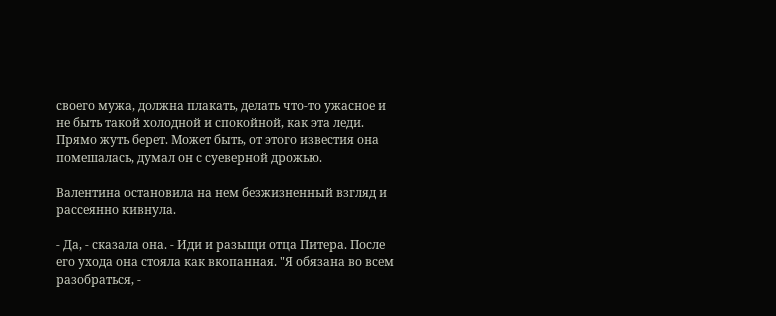своего мужа, должна плакать, делать что-то ужасное и не быть такой холодной и спокойной, как эта леди. Прямо жуть берет. Может быть, от этого известия она помешалась, думал он с суеверной дрожью.

Валентина остановила на нем безжизненный взгляд и рассеянно кивнула.

- Да, - сказала она. - Иди и разыщи отца Питера. После его ухода она стояла как вкопанная. "Я обязана во всем разобраться, -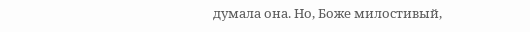думала она. Но, Боже милостивый,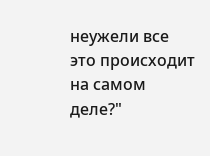неужели все это происходит на самом деле?"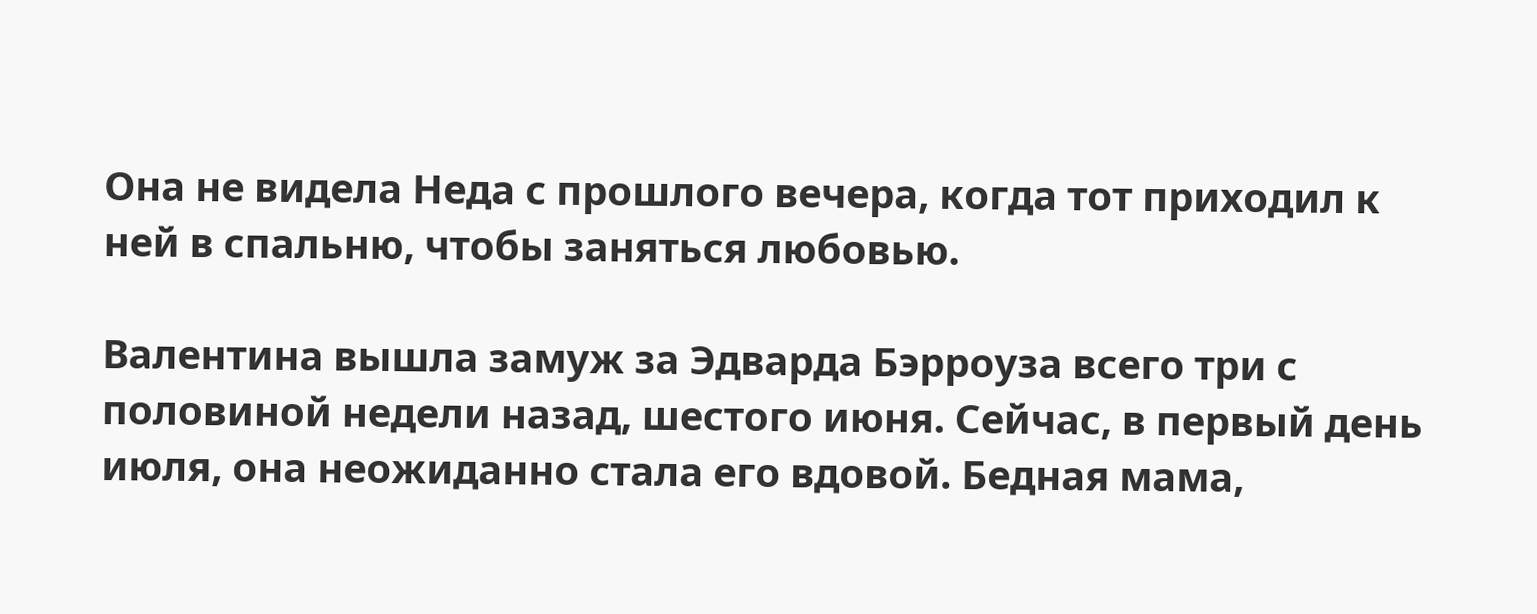Она не видела Неда с прошлого вечера, когда тот приходил к ней в спальню, чтобы заняться любовью.

Валентина вышла замуж за Эдварда Бэрроуза всего три с половиной недели назад, шестого июня. Сейчас, в первый день июля, она неожиданно стала его вдовой. Бедная мама,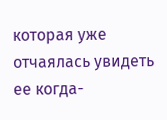которая уже отчаялась увидеть ее когда-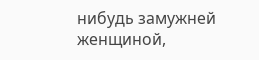нибудь замужней женщиной,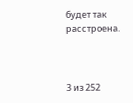будет так расстроена.



3 из 252